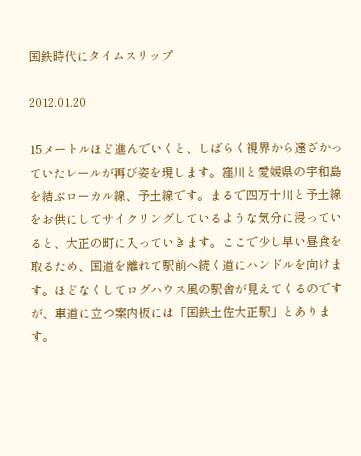国鉄時代にタイムスリップ

2012.01.20

15メートルほど進んでいくと、しばらく視界から遠ざかっていたレールが再び姿を現します。窪川と愛媛県の宇和島を結ぶローカル線、予土線です。まるで四万十川と予土線をお供にしてサイクリングしているような気分に浸っていると、大正の町に入っていきます。ここで少し早い昼食を取るため、国道を離れて駅前へ続く道にハンドルを向けます。ほどなくしてログハウス風の駅舎が見えてくるのですが、車道に立つ案内板には「国鉄土佐大正駅」とあります。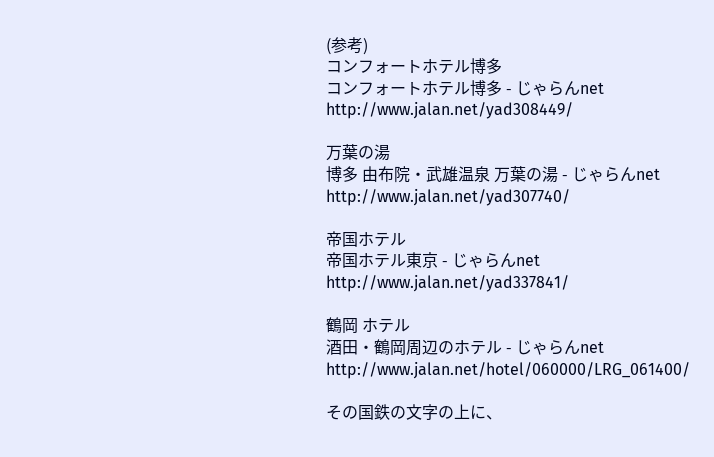(参考)
コンフォートホテル博多
コンフォートホテル博多 - じゃらんnet
http://www.jalan.net/yad308449/

万葉の湯
博多 由布院・武雄温泉 万葉の湯 - じゃらんnet
http://www.jalan.net/yad307740/

帝国ホテル
帝国ホテル東京 - じゃらんnet
http://www.jalan.net/yad337841/

鶴岡 ホテル
酒田・鶴岡周辺のホテル - じゃらんnet
http://www.jalan.net/hotel/060000/LRG_061400/

その国鉄の文字の上に、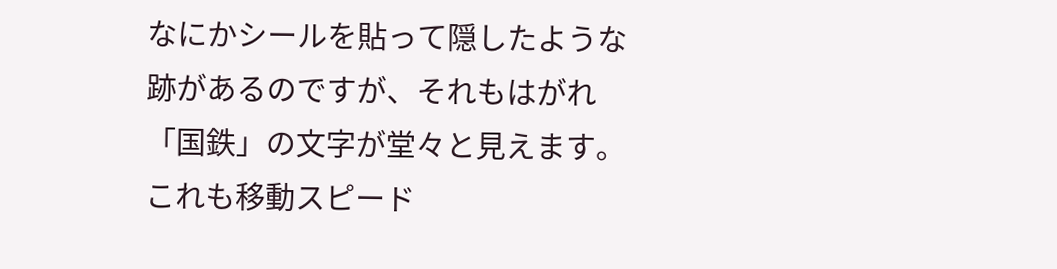なにかシールを貼って隠したような跡があるのですが、それもはがれ「国鉄」の文字が堂々と見えます。これも移動スピード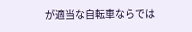が適当な自転車ならでは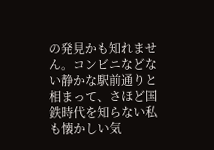の発見かも知れません。コンビニなどない静かな駅前通りと相まって、さほど国鉄時代を知らない私も懐かしい気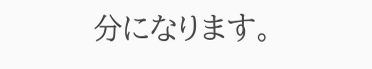分になります。